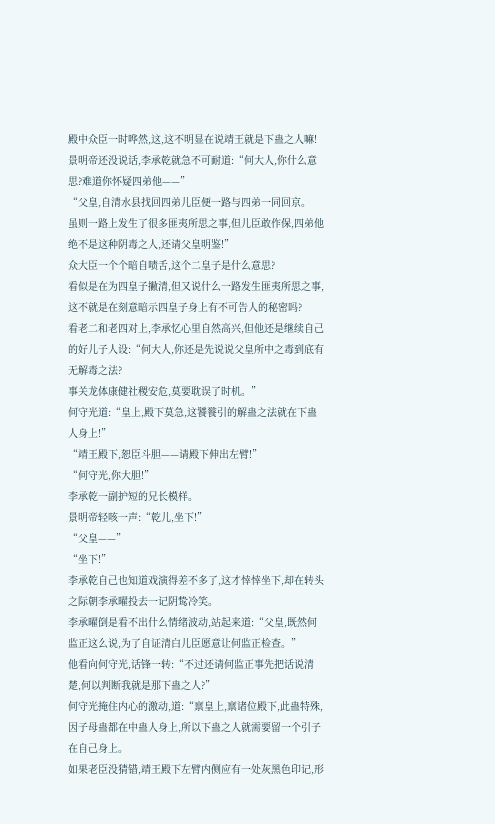殿中众臣一时哗然,这,这不明显在说靖王就是下蛊之人嘛!
景明帝还没说话,李承乾就急不可耐道:“何大人,你什么意思?难道你怀疑四弟他——”
“父皇,自清水县找回四弟儿臣便一路与四弟一同回京。
虽则一路上发生了很多匪夷所思之事,但儿臣敢作保,四弟他绝不是这种阴毒之人,还请父皇明鉴!”
众大臣一个个暗自啧舌,这个二皇子是什么意思?
看似是在为四皇子撇清,但又说什么一路发生匪夷所思之事,这不就是在刻意暗示四皇子身上有不可告人的秘密吗?
看老二和老四对上,李承忆心里自然高兴,但他还是继续自己的好儿子人设:“何大人,你还是先说说父皇所中之毒到底有无解毒之法?
事关龙体康健社稷安危,莫要耽误了时机。”
何守光道:“皇上,殿下莫急,这饕餮引的解蛊之法就在下蛊人身上!”
“靖王殿下,恕臣斗胆——请殿下伸出左臂!”
“何守光,你大胆!”
李承乾一副护短的兄长模样。
景明帝轻咳一声:“乾儿,坐下!”
“父皇——”
“坐下!”
李承乾自己也知道戏演得差不多了,这才悻悻坐下,却在转头之际朝李承曜投去一记阴鸷冷笑。
李承曜倒是看不出什么情绪波动,站起来道:“父皇,既然何监正这么说,为了自证清白儿臣愿意让何监正检查。”
他看向何守光,话锋一转:“不过还请何监正事先把话说清楚,何以判断我就是那下蛊之人?”
何守光掩住内心的激动,道:“禀皇上,禀诸位殿下,此蛊特殊,因子母蛊都在中蛊人身上,所以下蛊之人就需要留一个引子在自己身上。
如果老臣没猜错,靖王殿下左臂内侧应有一处灰黑色印记,形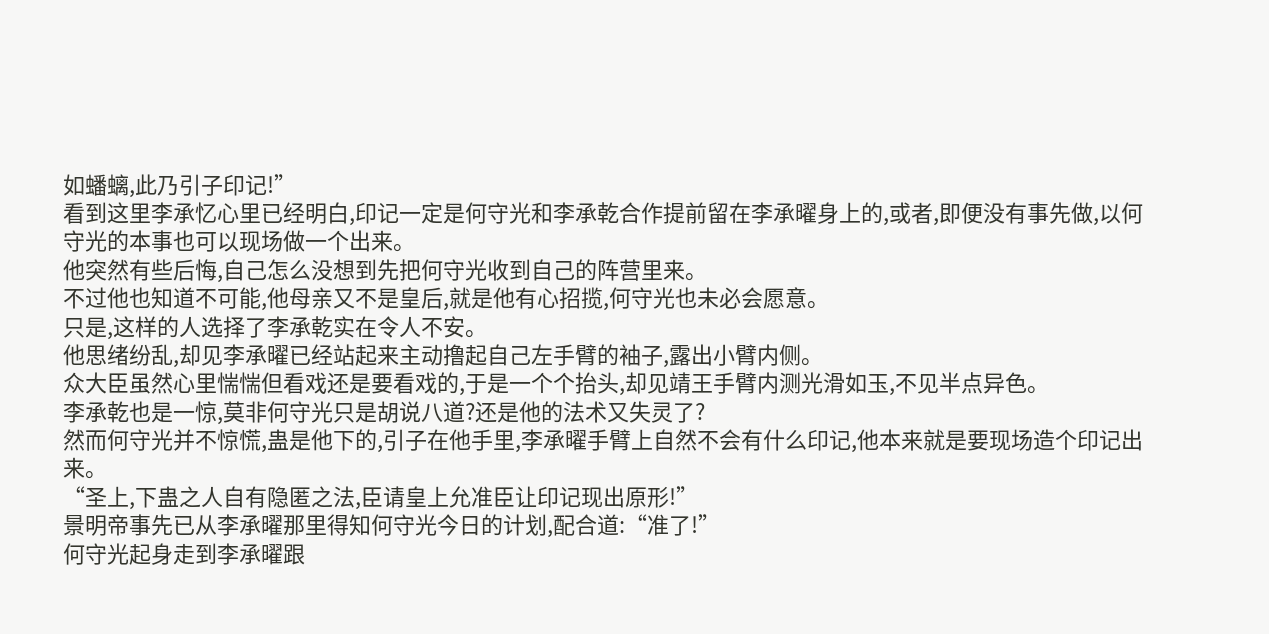如蟠螭,此乃引子印记!”
看到这里李承忆心里已经明白,印记一定是何守光和李承乾合作提前留在李承曜身上的,或者,即便没有事先做,以何守光的本事也可以现场做一个出来。
他突然有些后悔,自己怎么没想到先把何守光收到自己的阵营里来。
不过他也知道不可能,他母亲又不是皇后,就是他有心招揽,何守光也未必会愿意。
只是,这样的人选择了李承乾实在令人不安。
他思绪纷乱,却见李承曜已经站起来主动撸起自己左手臂的袖子,露出小臂内侧。
众大臣虽然心里惴惴但看戏还是要看戏的,于是一个个抬头,却见靖王手臂内测光滑如玉,不见半点异色。
李承乾也是一惊,莫非何守光只是胡说八道?还是他的法术又失灵了?
然而何守光并不惊慌,蛊是他下的,引子在他手里,李承曜手臂上自然不会有什么印记,他本来就是要现场造个印记出来。
“圣上,下蛊之人自有隐匿之法,臣请皇上允准臣让印记现出原形!”
景明帝事先已从李承曜那里得知何守光今日的计划,配合道:“准了!”
何守光起身走到李承曜跟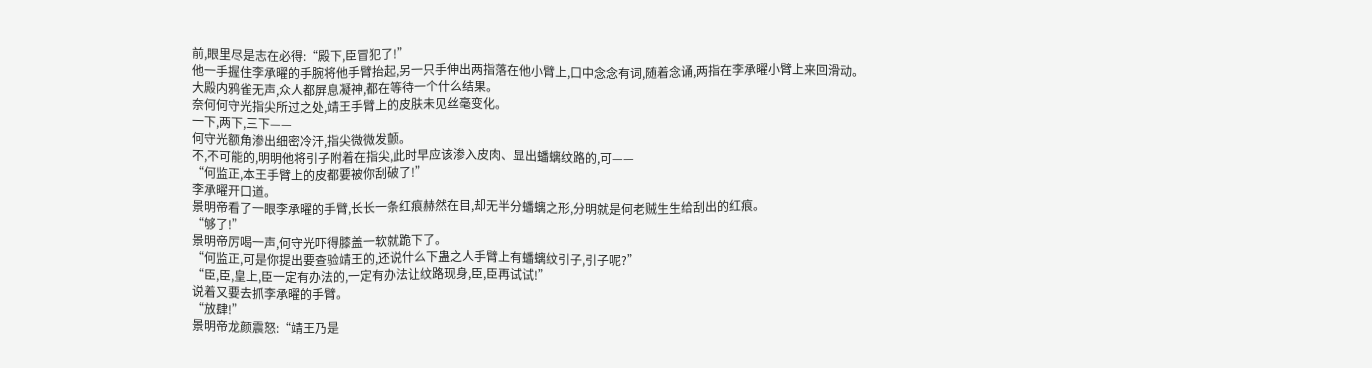前,眼里尽是志在必得:“殿下,臣冒犯了!”
他一手握住李承曜的手腕将他手臂抬起,另一只手伸出两指落在他小臂上,口中念念有词,随着念诵,两指在李承曜小臂上来回滑动。
大殿内鸦雀无声,众人都屏息凝神,都在等待一个什么结果。
奈何何守光指尖所过之处,靖王手臂上的皮肤未见丝毫变化。
一下,两下,三下——
何守光额角渗出细密冷汗,指尖微微发颤。
不,不可能的,明明他将引子附着在指尖,此时早应该渗入皮肉、显出蟠螭纹路的,可——
“何监正,本王手臂上的皮都要被你刮破了!”
李承曜开口道。
景明帝看了一眼李承曜的手臂,长长一条红痕赫然在目,却无半分蟠螭之形,分明就是何老贼生生给刮出的红痕。
“够了!”
景明帝厉喝一声,何守光吓得膝盖一软就跪下了。
“何监正,可是你提出要查验靖王的,还说什么下蛊之人手臂上有蟠螭纹引子,引子呢?”
“臣,臣,皇上,臣一定有办法的,一定有办法让纹路现身,臣,臣再试试!”
说着又要去抓李承曜的手臂。
“放肆!”
景明帝龙颜震怒:“靖王乃是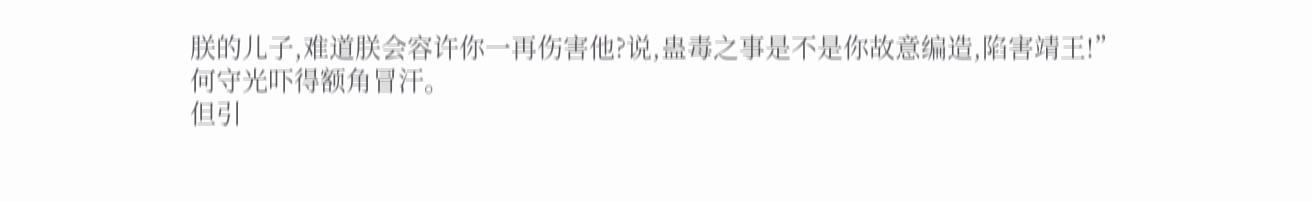朕的儿子,难道朕会容许你一再伤害他?说,蛊毒之事是不是你故意编造,陷害靖王!”
何守光吓得额角冒汗。
但引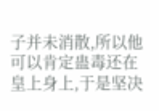子并未消散,所以他可以肯定蛊毒还在皇上身上,于是坚决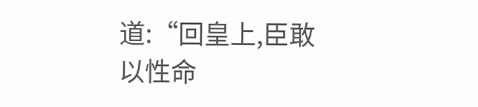道:“回皇上,臣敢以性命